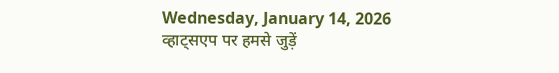Wednesday, January 14, 2026
व्हाट्सएप पर हमसे जुड़ें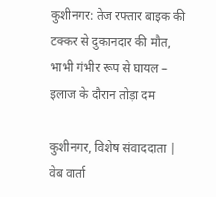कुशीनगर: तेज रफ्तार बाइक की टक्कर से दुकानदार की मौत, भाभी गंभीर रूप से घायल – इलाज के दौरान तोड़ा दम

कुशीनगर, विशेष संवाददाता | वेब वार्ता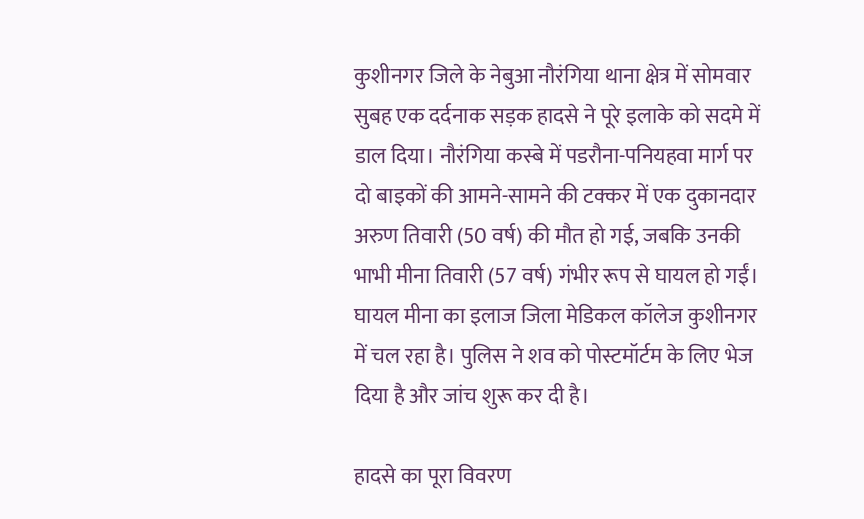कुशीनगर जिले के नेबुआ नौरंगिया थाना क्षेत्र में सोमवार सुबह एक दर्दनाक सड़क हादसे ने पूरे इलाके को सदमे में डाल दिया। नौरंगिया कस्बे में पडरौना-पनियहवा मार्ग पर दो बाइकों की आमने-सामने की टक्कर में एक दुकानदार अरुण तिवारी (50 वर्ष) की मौत हो गई, जबकि उनकी भाभी मीना तिवारी (57 वर्ष) गंभीर रूप से घायल हो गईं। घायल मीना का इलाज जिला मेडिकल कॉलेज कुशीनगर में चल रहा है। पुलिस ने शव को पोस्टमॉर्टम के लिए भेज दिया है और जांच शुरू कर दी है।

हादसे का पूरा विवरण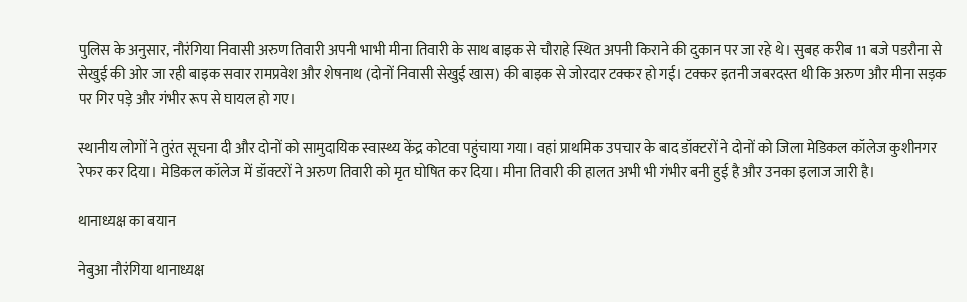पुलिस के अनुसार, नौरंगिया निवासी अरुण तिवारी अपनी भाभी मीना तिवारी के साथ बाइक से चौराहे स्थित अपनी किराने की दुकान पर जा रहे थे। सुबह करीब 11 बजे पडरौना से सेखुई की ओर जा रही बाइक सवार रामप्रवेश और शेषनाथ (दोनों निवासी सेखुई खास) की बाइक से जोरदार टक्कर हो गई। टक्कर इतनी जबरदस्त थी कि अरुण और मीना सड़क पर गिर पड़े और गंभीर रूप से घायल हो गए।

स्थानीय लोगों ने तुरंत सूचना दी और दोनों को सामुदायिक स्वास्थ्य केंद्र कोटवा पहुंचाया गया। वहां प्राथमिक उपचार के बाद डॉक्टरों ने दोनों को जिला मेडिकल कॉलेज कुशीनगर रेफर कर दिया। मेडिकल कॉलेज में डॉक्टरों ने अरुण तिवारी को मृत घोषित कर दिया। मीना तिवारी की हालत अभी भी गंभीर बनी हुई है और उनका इलाज जारी है।

थानाध्यक्ष का बयान

नेबुआ नौरंगिया थानाध्यक्ष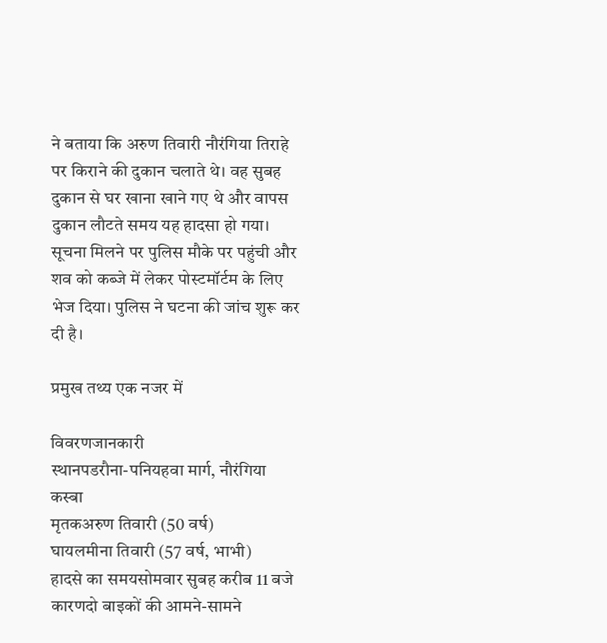ने बताया कि अरुण तिवारी नौरंगिया तिराहे पर किराने की दुकान चलाते थे। वह सुबह दुकान से घर खाना खाने गए थे और वापस दुकान लौटते समय यह हादसा हो गया। सूचना मिलने पर पुलिस मौके पर पहुंची और शव को कब्जे में लेकर पोस्टमॉर्टम के लिए भेज दिया। पुलिस ने घटना की जांच शुरू कर दी है।

प्रमुख तथ्य एक नजर में

विवरणजानकारी
स्थानपडरौना-पनियहवा मार्ग, नौरंगिया कस्बा
मृतकअरुण तिवारी (50 वर्ष)
घायलमीना तिवारी (57 वर्ष, भाभी)
हादसे का समयसोमवार सुबह करीब 11 बजे
कारणदो बाइकों की आमने-सामने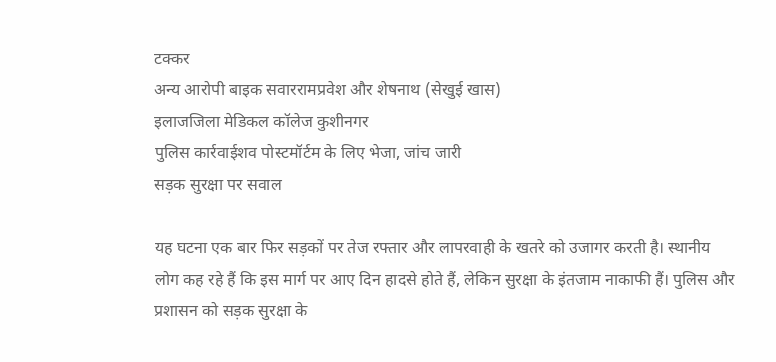टक्कर
अन्य आरोपी बाइक सवाररामप्रवेश और शेषनाथ (सेखुई खास)
इलाजजिला मेडिकल कॉलेज कुशीनगर
पुलिस कार्रवाईशव पोस्टमॉर्टम के लिए भेजा, जांच जारी
सड़क सुरक्षा पर सवाल

यह घटना एक बार फिर सड़कों पर तेज रफ्तार और लापरवाही के खतरे को उजागर करती है। स्थानीय लोग कह रहे हैं कि इस मार्ग पर आए दिन हादसे होते हैं, लेकिन सुरक्षा के इंतजाम नाकाफी हैं। पुलिस और प्रशासन को सड़क सुरक्षा के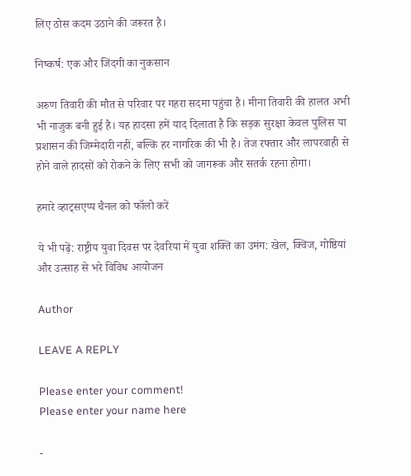लिए ठोस कदम उठाने की जरूरत है।

निष्कर्ष: एक और जिंदगी का नुकसान

अरुण तिवारी की मौत से परिवार पर गहरा सदमा पहुंचा है। मीना तिवारी की हालत अभी भी नाजुक बनी हुई है। यह हादसा हमें याद दिलाता है कि सड़क सुरक्षा केवल पुलिस या प्रशासन की जिम्मेदारी नहीं, बल्कि हर नागरिक की भी है। तेज रफ्तार और लापरवाही से होने वाले हादसों को रोकने के लिए सभी को जागरूक और सतर्क रहना होगा।

हमारे व्हाट्सएप्प चैनल को फॉलो करें

ये भी पढ़ें: राष्ट्रीय युवा दिवस पर देवरिया में युवा शक्ति का उमंग: खेल, क्विज, गोष्ठियां और उत्साह से भरे विविध आयोजन

Author

LEAVE A REPLY

Please enter your comment!
Please enter your name here

-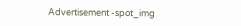Advertisement -spot_img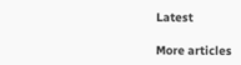Latest

More articles